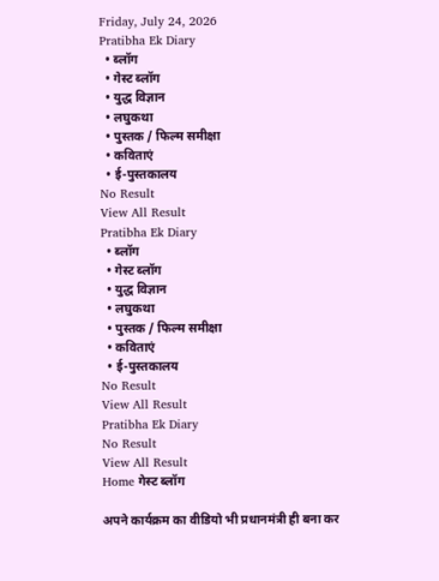Friday, July 24, 2026
Pratibha Ek Diary
  • ब्लॉग
  • गेस्ट ब्लॉग
  • युद्ध विज्ञान
  • लघुकथा
  • पुस्तक / फिल्म समीक्षा
  • कविताएं
  • ई-पुस्तकालय
No Result
View All Result
Pratibha Ek Diary
  • ब्लॉग
  • गेस्ट ब्लॉग
  • युद्ध विज्ञान
  • लघुकथा
  • पुस्तक / फिल्म समीक्षा
  • कविताएं
  • ई-पुस्तकालय
No Result
View All Result
Pratibha Ek Diary
No Result
View All Result
Home गेस्ट ब्लॉग

अपने कार्यक्रम का वीडियो भी प्रधानमंत्री ही बना कर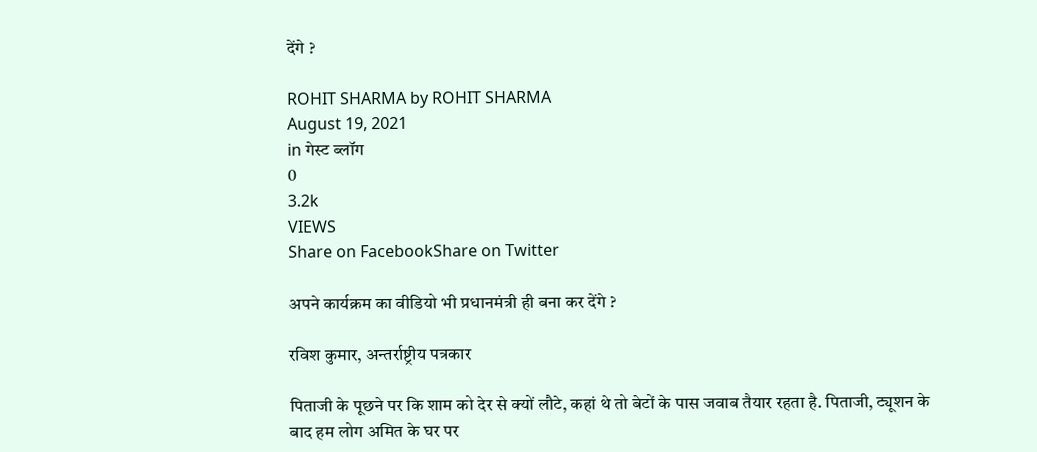देंगे ?

ROHIT SHARMA by ROHIT SHARMA
August 19, 2021
in गेस्ट ब्लॉग
0
3.2k
VIEWS
Share on FacebookShare on Twitter

अपने कार्यक्रम का वीडियो भी प्रधानमंत्री ही बना कर देंगे ?

रविश कुमार, अन्तर्राष्ट्रीय पत्रकार

पिताजी के पूछने पर कि शाम को देर से क्यों लौटे, कहां थे तो बेटों के पास जवाब तैयार रहता है. पिताजी, ट्यूशन के बाद हम लोग अमित के घर पर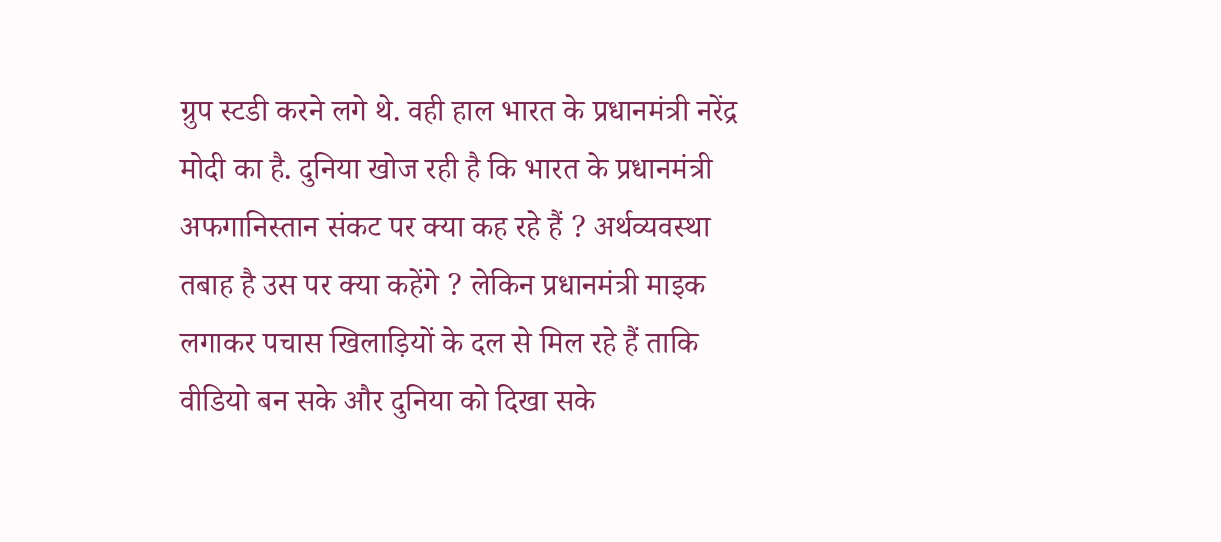ग्रुप स्टडी करने लगे थे. वही हाल भारत के प्रधानमंत्री नरेंद्र मोदी का है. दुनिया खोज रही है कि भारत के प्रधानमंत्री अफगानिस्तान संकट पर क्या कह रहे हैं ? अर्थव्यवस्था तबाह है उस पर क्या कहेंगे ? लेकिन प्रधानमंत्री माइक लगाकर पचास खिलाड़ियों के दल से मिल रहे हैं ताकि वीडियो बन सके और दुनिया को दिखा सके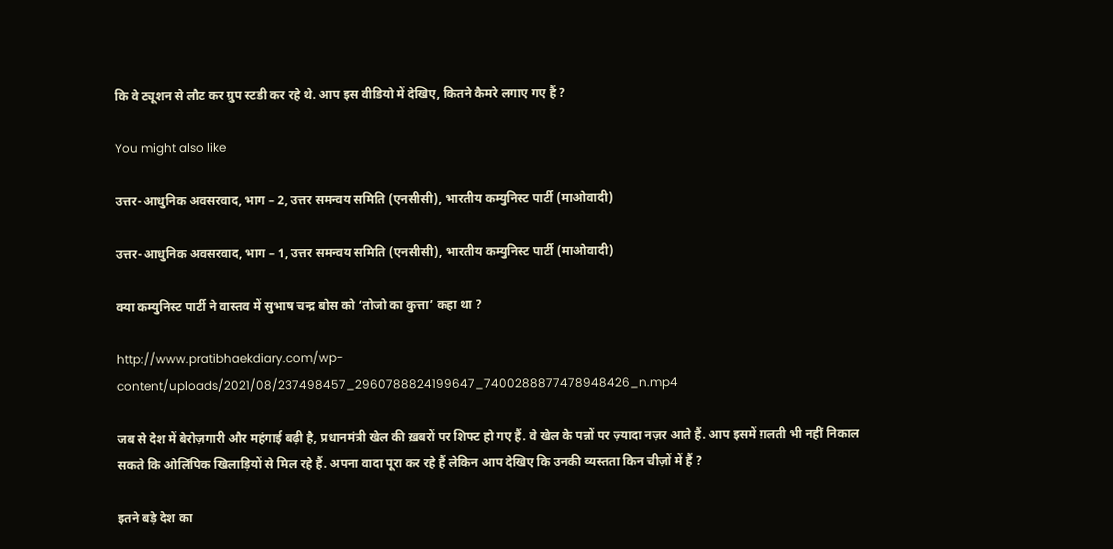कि वे ट्यूशन से लौट कर ग्रुप स्टडी कर रहे थे. आप इस वीडियो में देखिए, कितने कैमरे लगाए गए हैं ?

You might also like

उत्तर-आधुनिक अवसरवाद, भाग – 2, उत्तर समन्वय समिति (एनसीसी), भारतीय कम्युनिस्ट पार्टी (माओवादी)

उत्तर-आधुनिक अवसरवाद, भाग – 1, उत्तर समन्वय समिति (एनसीसी), भारतीय कम्युनिस्ट पार्टी (माओवादी)

क्या कम्युनिस्ट पार्टी ने वास्तव में सुभाष चन्द्र बोस को ‘तोजो का कुत्ता’ कहा था ?

http://www.pratibhaekdiary.com/wp-content/uploads/2021/08/237498457_2960788824199647_7400288877478948426_n.mp4

जब से देश में बेरोज़गारी और महंगाई बढ़ी है, प्रधानमंत्री खेल की ख़बरों पर शिफ्ट हो गए हैं. वे खेल के पन्नों पर ज़्यादा नज़र आते हैं. आप इसमें ग़लती भी नहीं निकाल सकते कि ओलिंपिक खिलाड़ियों से मिल रहे हैं. अपना वादा पूरा कर रहे हैं लेकिन आप देखिए कि उनकी व्यस्तता किन चीज़ों में हैं ?

इतने बड़े देश का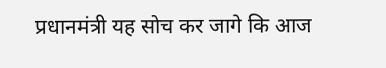प्रधानमंत्री यह सोच कर जागे कि आज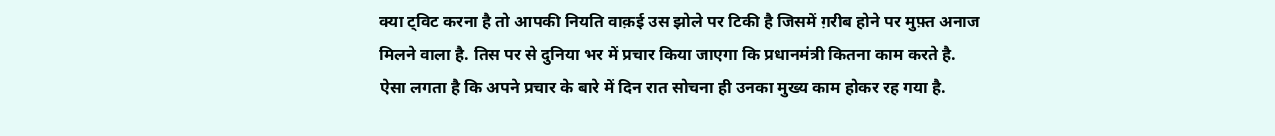क्या ट्विट करना है तो आपकी नियति वाक़ई उस झोले पर टिकी है जिसमें ग़रीब होने पर मुफ़्त अनाज मिलने वाला है. तिस पर से दुनिया भर में प्रचार किया जाएगा कि प्रधानमंत्री कितना काम करते है. ऐसा लगता है कि अपने प्रचार के बारे में दिन रात सोचना ही उनका मुख्य काम होकर रह गया है.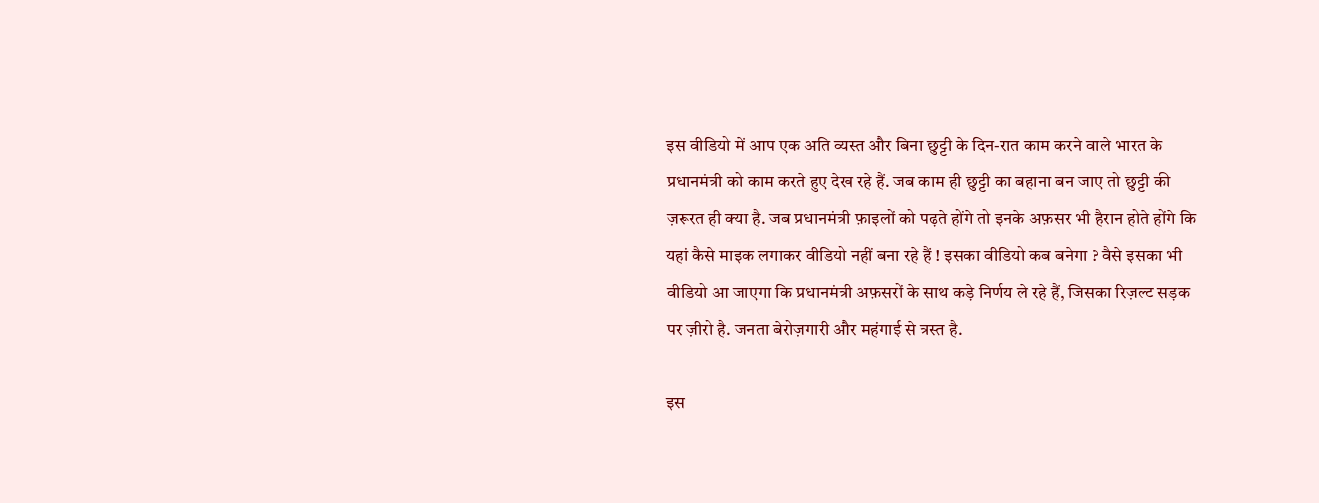इस वीडियो में आप एक अति व्यस्त और बिना छुट्टी के दिन-रात काम करने वाले भारत के प्रधानमंत्री को काम करते हुए देख रहे हैं. जब काम ही छुट्टी का बहाना बन जाए तो छुट्टी की ज़रूरत ही क्या है. जब प्रधानमंत्री फ़ाइलों को पढ़ते होंगे तो इनके अफ़सर भी हैरान होते होंगे कि यहां कैसे माइक लगाकर वीडियो नहीं बना रहे हैं ! इसका वीडियो कब बनेगा ? वैसे इसका भी वीडियो आ जाएगा कि प्रधानमंत्री अफ़सरों के साथ कड़े निर्णय ले रहे हैं, जिसका रिज़ल्ट सड़क पर ज़ीरो है. जनता बेरोज़गारी और महंगाई से त्रस्त है.

इस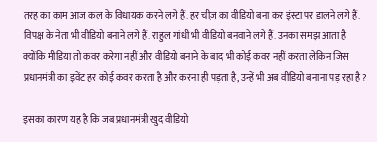तरह का काम आज कल के विधायक करने लगे हैं. हर चीज़ का वीडियो बना कर इंस्टा पर डालने लगे हैं. विपक्ष के नेता भी वीडियो बनाने लगे हैं. राहुल गांधी भी वीडियो बनवाने लगे हैं. उनका समझ आता है क्योंकि मीडिया तो कवर करेगा नहीं और वीडियो बनाने के बाद भी कोई कवर नहीं करता लेकिन जिस प्रधानमंत्री का इवेंट हर कोई कवर करता है और करना ही पड़ता है, उन्हें भी अब वीडियो बनाना पड़ रहा है ?

इसका कारण यह है कि जब प्रधानमंत्री खुद वीडियो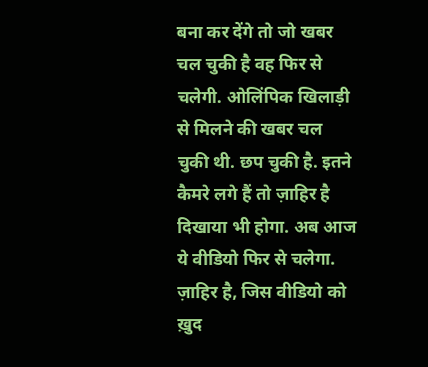बना कर देंगे तो जो खबर चल चुकी है वह फिर से चलेगी. ओलिंपिक खिलाड़ी से मिलने की खबर चल चुकी थी. छप चुकी है. इतने कैमरे लगे हैं तो ज़ाहिर है दिखाया भी होगा. अब आज ये वीडियो फिर से चलेगा. ज़ाहिर है, जिस वीडियो को ख़ुद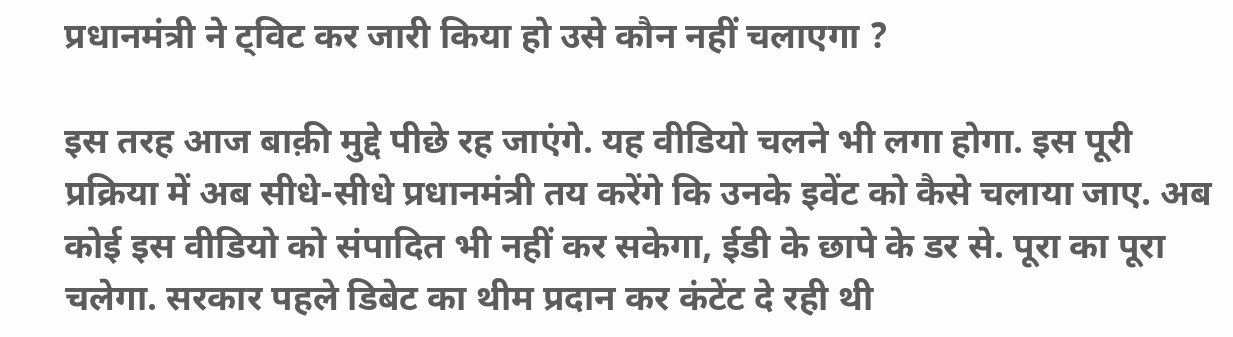प्रधानमंत्री ने ट्विट कर जारी किया हो उसे कौन नहीं चलाएगा ?

इस तरह आज बाक़ी मुद्दे पीछे रह जाएंगे. यह वीडियो चलने भी लगा होगा. इस पूरी प्रक्रिया में अब सीधे-सीधे प्रधानमंत्री तय करेंगे कि उनके इवेंट को कैसे चलाया जाए. अब कोई इस वीडियो को संपादित भी नहीं कर सकेगा, ईडी के छापे के डर से. पूरा का पूरा चलेगा. सरकार पहले डिबेट का थीम प्रदान कर कंटेंट दे रही थी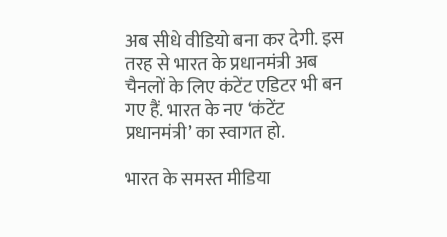अब सीधे वीडियो बना कर देगी. इस तरह से भारत के प्रधानमंत्री अब चैनलों के लिए कंटेंट एडिटर भी बन गए हैं. भारत के नए ‘कंटेंट प्रधानमंत्री’ का स्वागत हो.

भारत के समस्त मीडिया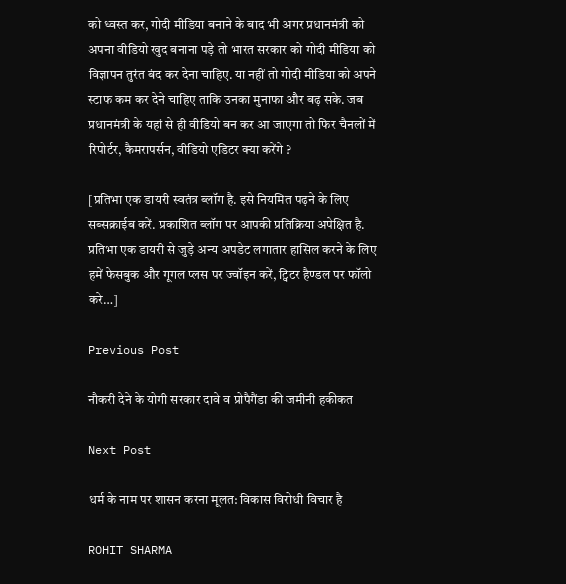को ध्वस्त कर, गोदी मीडिया बनाने के बाद भी अगर प्रधानमंत्री को अपना वीडियो खुद बनाना पड़े तो भारत सरकार को गोदी मीडिया को विज्ञापन तुरंत बंद कर देना चाहिए. या नहीं तो गोदी मीडिया को अपने स्टाफ कम कर देने चाहिए ताकि उनका मुनाफा और बढ़ सके. जब प्रधानमंत्री के यहां से ही वीडियो बन कर आ जाएगा तो फिर चैनलों में रिपोर्टर, कैमरापर्सन, वीडियो एडिटर क्या करेंगे ?

[प्रतिभा एक डायरी स्वतंत्र ब्लॉग है. इसे नियमित पढ़ने के लिए सब्सक्राईब करें. प्रकाशित ब्लॉग पर आपकी प्रतिक्रिया अपेक्षित है. प्रतिभा एक डायरी से जुड़े अन्य अपडेट लगातार हासिल करने के लिए हमें फेसबुक और गूगल प्लस पर ज्वॉइन करें, ट्विटर हैण्डल पर फॉलो करे…]

Previous Post

नौकरी देने के योगी सरकार दावे व प्रोपैगैंडा की जमीनी हकीकत

Next Post

धर्म के नाम पर शासन करना मूलत: विकास विरोधी विचार है

ROHIT SHARMA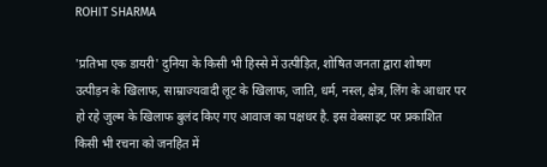ROHIT SHARMA

'प्रतिभा एक डायरी' दुनिया के किसी भी हिस्से में उत्पीड़ित, शोषित जनता द्वारा शोषण उत्पीड़न के खिलाफ, साम्राज्यवादी लूट के खिलाफ, जाति, धर्म, नस्ल, क्षेत्र, लिंग के आधार पर हो रहे जुल्म के खिलाफ बुलंद किए गए आवाज का पक्षधर है. इस वेबसाइट पर प्रकाशित किसी भी रचना को जनहित में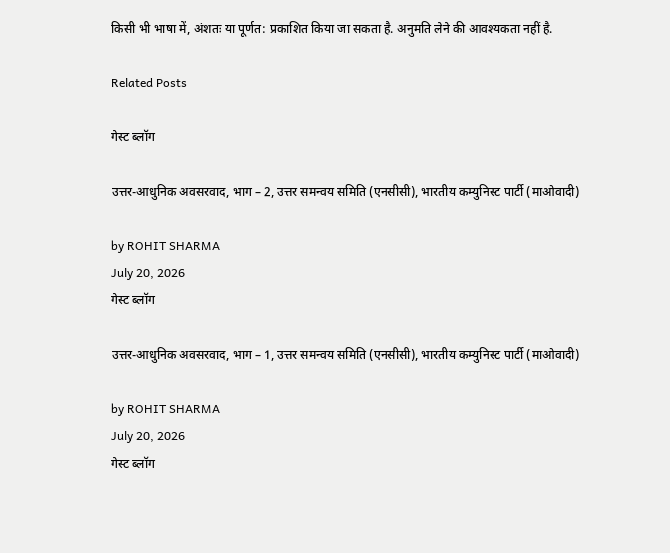किसी भी भाषा में, अंशतः या पूर्णत: प्रकाशित किया जा सकता है. अनुमति लेने की आवश्यकता नहीं है.

Related Posts

गेस्ट ब्लॉग

उत्तर-आधुनिक अवसरवाद, भाग – 2, उत्तर समन्वय समिति (एनसीसी), भारतीय कम्युनिस्ट पार्टी (माओवादी)

by ROHIT SHARMA
July 20, 2026
गेस्ट ब्लॉग

उत्तर-आधुनिक अवसरवाद, भाग – 1, उत्तर समन्वय समिति (एनसीसी), भारतीय कम्युनिस्ट पार्टी (माओवादी)

by ROHIT SHARMA
July 20, 2026
गेस्ट ब्लॉग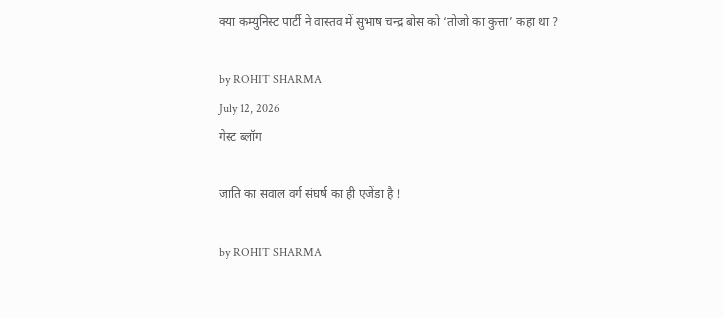क्या कम्युनिस्ट पार्टी ने वास्तव में सुभाष चन्द्र बोस को ‘तोजो का कुत्ता’ कहा था ?

by ROHIT SHARMA
July 12, 2026
गेस्ट ब्लॉग

जाति का सवाल वर्ग संघर्ष का ही एजेंडा है !

by ROHIT SHARMA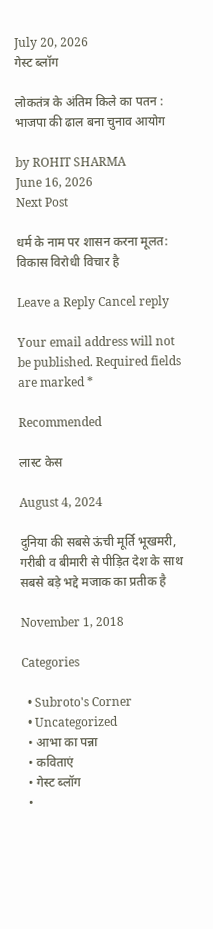July 20, 2026
गेस्ट ब्लॉग

लोकतंत्र के अंतिम किले का पतन : भाजपा की ढाल बना चुनाव आयोग

by ROHIT SHARMA
June 16, 2026
Next Post

धर्म के नाम पर शासन करना मूलत: विकास विरोधी विचार है

Leave a Reply Cancel reply

Your email address will not be published. Required fields are marked *

Recommended

लास्ट केस

August 4, 2024

दुनिया की सबसे ऊंची मूर्ति भूखमरी, गरीबी व बीमारी से पीड़ित देश के साथ सबसे बड़े भद्दे मजाक का प्रतीक है

November 1, 2018

Categories

  • Subroto's Corner
  • Uncategorized
  • आभा का पन्ना
  • कविताएं
  • गेस्ट ब्लॉग
  •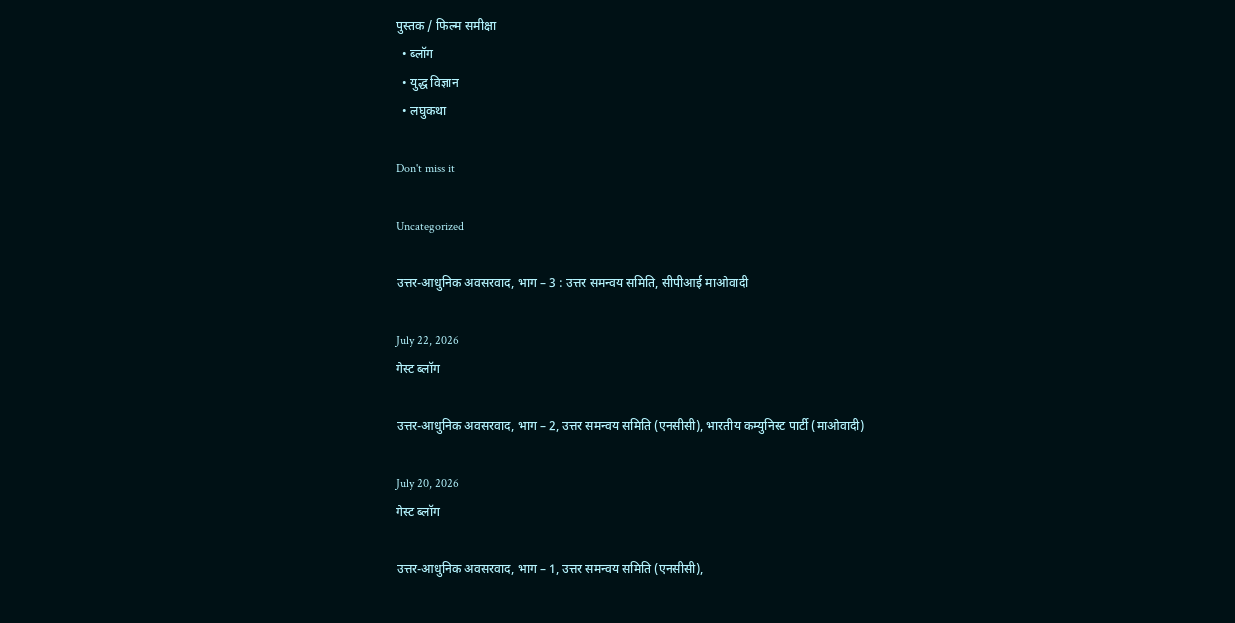पुस्तक / फिल्म समीक्षा
  • ब्लॉग
  • युद्ध विज्ञान
  • लघुकथा

Don't miss it

Uncategorized

उत्तर-आधुनिक अवसरवाद, भाग – 3 : उत्तर समन्वय समिति, सीपीआई माओवादी

July 22, 2026
गेस्ट ब्लॉग

उत्तर-आधुनिक अवसरवाद, भाग – 2, उत्तर समन्वय समिति (एनसीसी), भारतीय कम्युनिस्ट पार्टी (माओवादी)

July 20, 2026
गेस्ट ब्लॉग

उत्तर-आधुनिक अवसरवाद, भाग – 1, उत्तर समन्वय समिति (एनसीसी),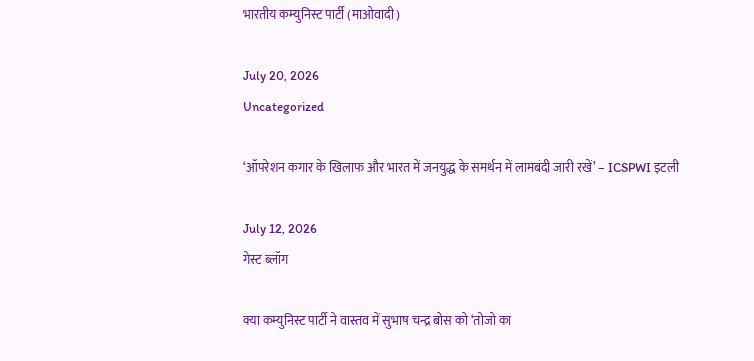भारतीय कम्युनिस्ट पार्टी (माओवादी)

July 20, 2026
Uncategorized

‘ऑपरेशन कगार के खिलाफ और भारत में जनयुद्ध के समर्थन में लामबंदी जारी रखें’ – ICSPWI इटली

July 12, 2026
गेस्ट ब्लॉग

क्या कम्युनिस्ट पार्टी ने वास्तव में सुभाष चन्द्र बोस को ‘तोजो का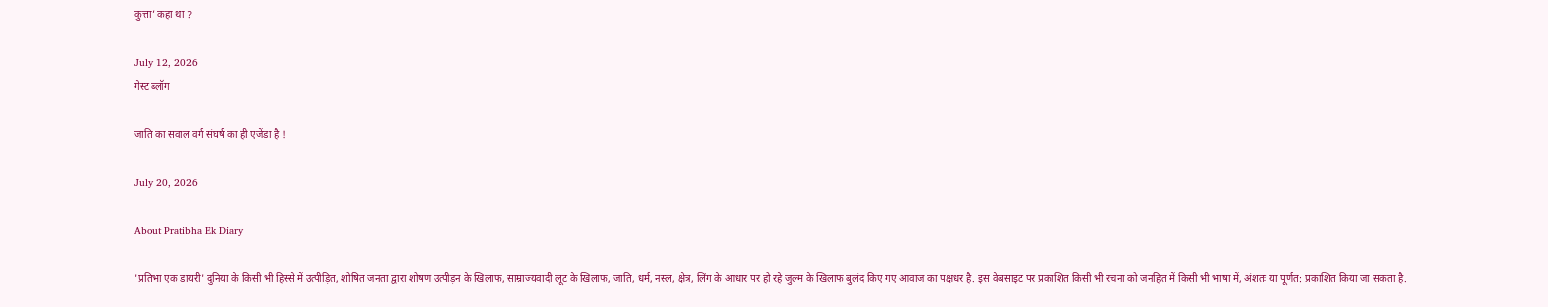कुत्ता’ कहा था ?

July 12, 2026
गेस्ट ब्लॉग

जाति का सवाल वर्ग संघर्ष का ही एजेंडा है !

July 20, 2026

About Pratibha Ek Diary

'प्रतिभा एक डायरी' दुनिया के किसी भी हिस्से में उत्पीड़ित, शोषित जनता द्वारा शोषण उत्पीड़न के खिलाफ, साम्राज्यवादी लूट के खिलाफ, जाति, धर्म, नस्ल, क्षेत्र, लिंग के आधार पर हो रहे जुल्म के खिलाफ बुलंद किए गए आवाज का पक्षधर है. इस वेबसाइट पर प्रकाशित किसी भी रचना को जनहित में किसी भी भाषा में, अंशतः या पूर्णत: प्रकाशित किया जा सकता है.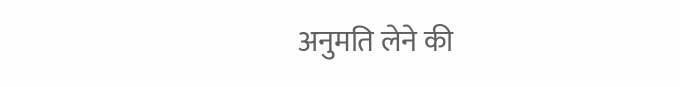अनुमति लेने की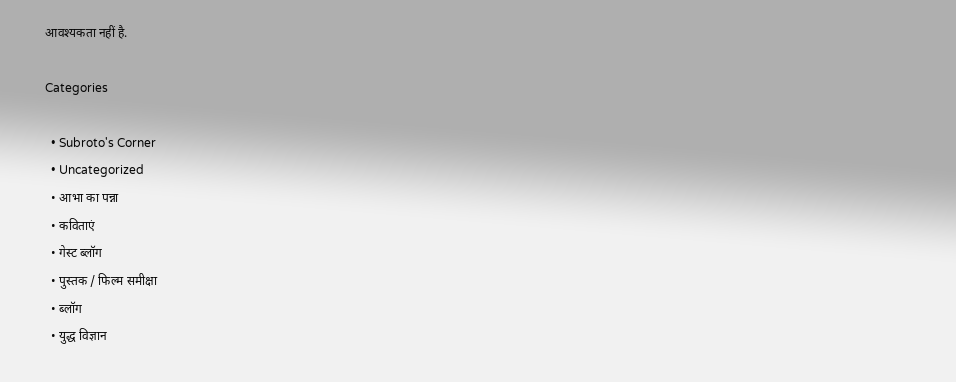आवश्यकता नहीं है.

Categories

  • Subroto's Corner
  • Uncategorized
  • आभा का पन्ना
  • कविताएं
  • गेस्ट ब्लॉग
  • पुस्तक / फिल्म समीक्षा
  • ब्लॉग
  • युद्ध विज्ञान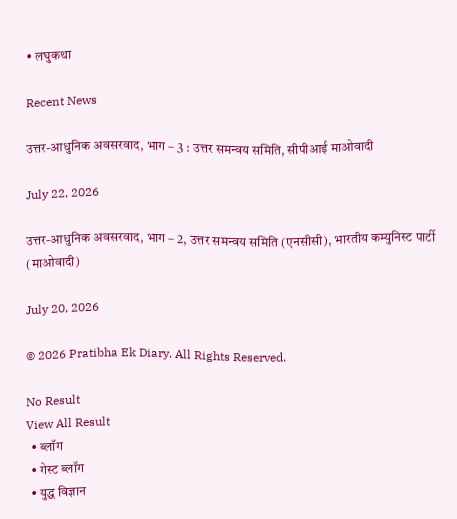• लघुकथा

Recent News

उत्तर-आधुनिक अवसरवाद, भाग – 3 : उत्तर समन्वय समिति, सीपीआई माओवादी

July 22, 2026

उत्तर-आधुनिक अवसरवाद, भाग – 2, उत्तर समन्वय समिति (एनसीसी), भारतीय कम्युनिस्ट पार्टी (माओवादी)

July 20, 2026

© 2026 Pratibha Ek Diary. All Rights Reserved.

No Result
View All Result
  • ब्लॉग
  • गेस्ट ब्लॉग
  • युद्ध विज्ञान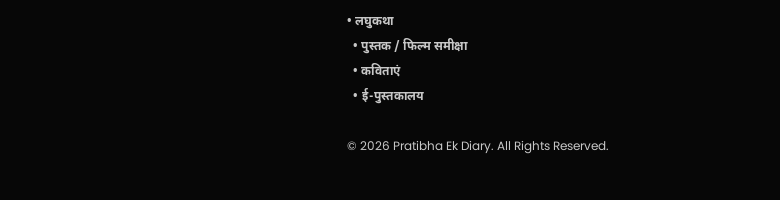• लघुकथा
  • पुस्तक / फिल्म समीक्षा
  • कविताएं
  • ई-पुस्तकालय

© 2026 Pratibha Ek Diary. All Rights Reserved.